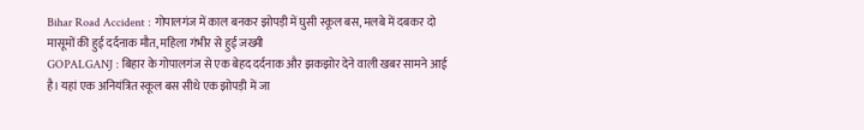Bihar Road Accident : गोपालगंज में काल बनकर झोपड़ी में घुसी स्कूल बस, मलबे में दबकर दो मासूमों की हुई दर्दनाक मौत, महिला गंभीर से हुई जख्मी
GOPALGANJ : बिहार के गोपालगंज से एक बेहद दर्दनाक और झकझोर देने वाली खबर सामने आई है। यहां एक अनियंत्रित स्कूल बस सीधे एक झोपड़ी में जा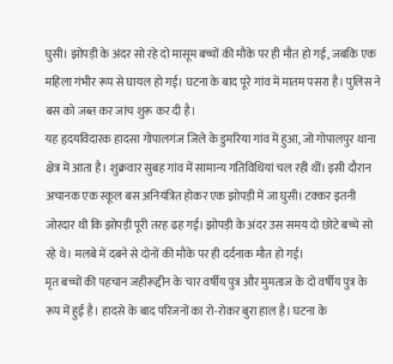घुसी। झोपड़ी के अंदर सो रहे दो मासूम बच्चों की मौके पर ही मौत हो गई, जबकि एक महिला गंभीर रूप से घायल हो गई। घटना के बाद पूरे गांव में मातम पसरा है। पुलिस ने बस को जब्त कर जांच शुरू कर दी है।
यह हृदयविदारक हादसा गोपालगंज जिले के डुमरिया गांव में हुआ, जो गोपालपुर थाना क्षेत्र में आता है। शुक्रवार सुबह गांव में सामान्य गतिविधियां चल रही थीं। इसी दौरान अचानक एक स्कूल बस अनियंत्रित होकर एक झोपड़ी में जा घुसी। टक्कर इतनी जोरदार थी कि झोपड़ी पूरी तरह ढह गई। झोपड़ी के अंदर उस समय दो छोटे बच्चे सो रहे थे। मलबे में दबने से दोनों की मौके पर ही दर्दनाक मौत हो गई।
मृत बच्चों की पहचान जहीरूद्दीन के चार वर्षीय पुत्र और मुमताज के दो वर्षीय पुत्र के रूप में हुई है। हादसे के बाद परिजनों का रो-रोकर बुरा हाल है। घटना के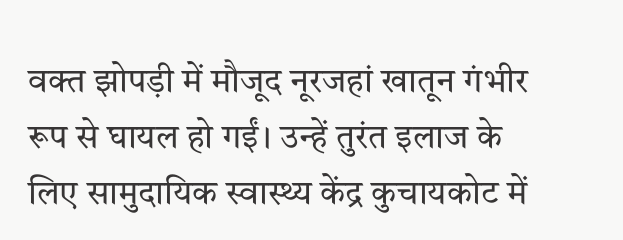वक्त झोपड़ी में मौजूद नूरजहां खातून गंभीर रूप से घायल हो गईं। उन्हें तुरंत इलाज के लिए सामुदायिक स्वास्थ्य केंद्र कुचायकोट में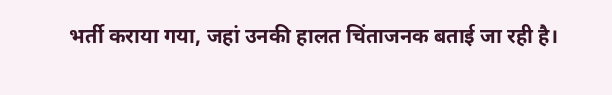भर्ती कराया गया, जहां उनकी हालत चिंताजनक बताई जा रही है।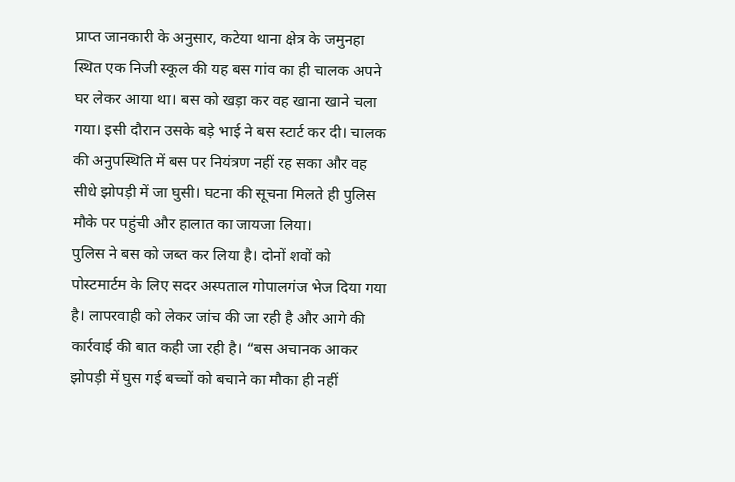प्राप्त जानकारी के अनुसार, कटेया थाना क्षेत्र के जमुनहा स्थित एक निजी स्कूल की यह बस गांव का ही चालक अपने घर लेकर आया था। बस को खड़ा कर वह खाना खाने चला गया। इसी दौरान उसके बड़े भाई ने बस स्टार्ट कर दी। चालक की अनुपस्थिति में बस पर नियंत्रण नहीं रह सका और वह सीधे झोपड़ी में जा घुसी। घटना की सूचना मिलते ही पुलिस मौके पर पहुंची और हालात का जायजा लिया।
पुलिस ने बस को जब्त कर लिया है। दोनों शवों को पोस्टमार्टम के लिए सदर अस्पताल गोपालगंज भेज दिया गया है। लापरवाही को लेकर जांच की जा रही है और आगे की कार्रवाई की बात कही जा रही है। “बस अचानक आकर झोपड़ी में घुस गई बच्चों को बचाने का मौका ही नहीं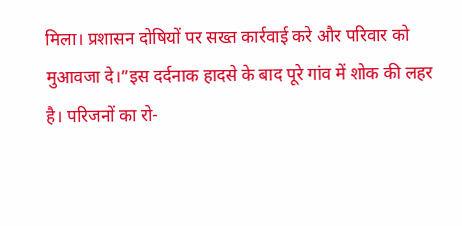मिला। प्रशासन दोषियों पर सख्त कार्रवाई करे और परिवार को मुआवजा दे।”इस दर्दनाक हादसे के बाद पूरे गांव में शोक की लहर है। परिजनों का रो-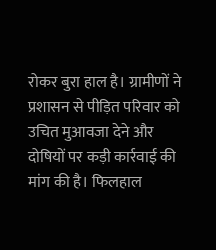रोकर बुरा हाल है। ग्रामीणों ने प्रशासन से पीड़ित परिवार को उचित मुआवजा देने और दोषियों पर कड़ी कार्रवाई की मांग की है। फिलहाल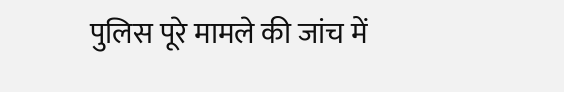पुलिस पूरे मामले की जांच में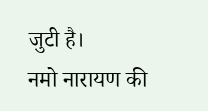जुटी है।
नमो नारायण की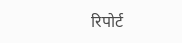रिपोर्ट